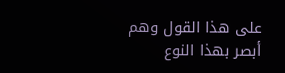على هذا القول وهم أبصر بهذا النوع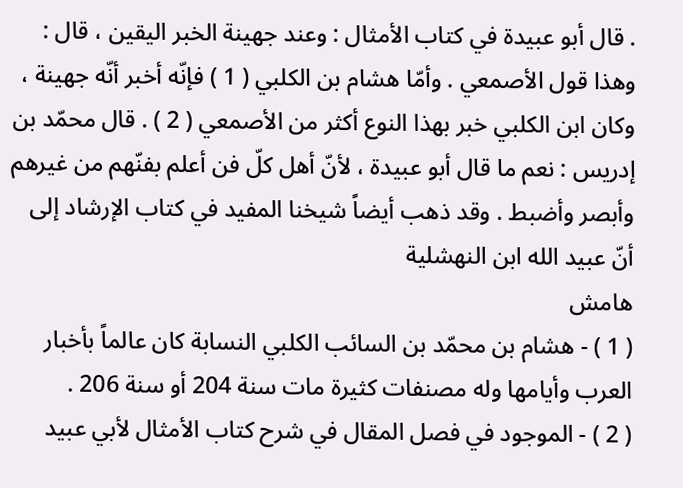. قال أبو عبيدة في كتاب الأمثال : وعند جهينة الخبر اليقين ، قال : وهذا قول الأصمعي . وأمّا هشام بن الكلبي ( 1 ) فإنّه أخبر أنّه جهينة ، وكان ابن الكلبي خبر بهذا النوع أكثر من الأصمعي ( 2 ) . قال محمّد بن إدريس : نعم ما قال أبو عبيدة ، لأنّ أهل كلّ فن أعلم بفنّهم من غيرهم وأبصر وأضبط . وقد ذهب أيضاً شيخنا المفيد في كتاب الإرشاد إلى أنّ عبيد الله ابن النهشلية
هامش
( 1 ) - هشام بن محمّد بن السائب الكلبي النسابة كان عالماً بأخبار العرب وأيامها وله مصنفات كثيرة مات سنة 204 أو سنة 206 .
( 2 ) - الموجود في فصل المقال في شرح كتاب الأمثال لأبي عبيد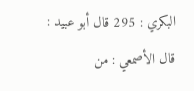البكري : 295 قال أبو عبيد : قال الأصمعي : من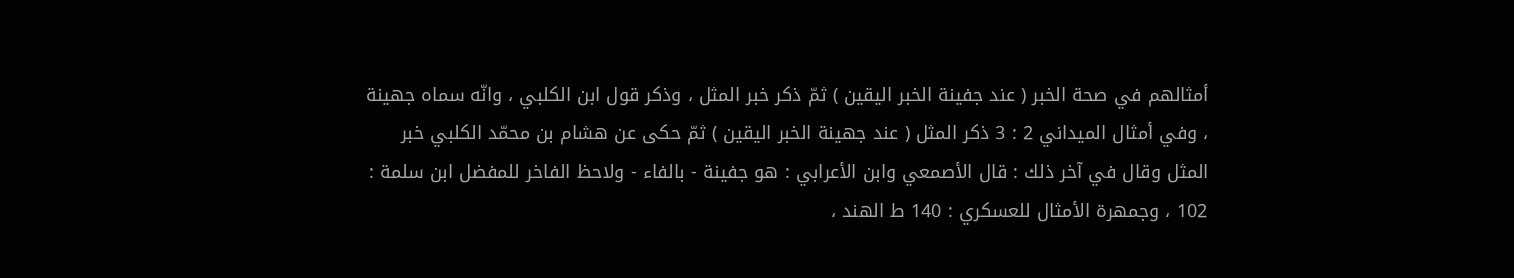أمثالهم في صحة الخبر ( عند جفينة الخبر اليقين ) ثمّ ذكر خبر المثل ، وذكر قول ابن الكلبي ، وانّه سماه جهينة ، وفي أمثال الميداني 2 : 3 ذكر المثل ( عند جهينة الخبر اليقين ) ثمّ حكى عن هشام بن محمّد الكلبي خبر المثل وقال في آخر ذلك : قال الأصمعي وابن الأعرابي : هو جفينة - بالفاء - ولاحظ الفاخر للمفضل ابن سلمة : 102 ، وجمهرة الأمثال للعسكري : 140 ط الهند ،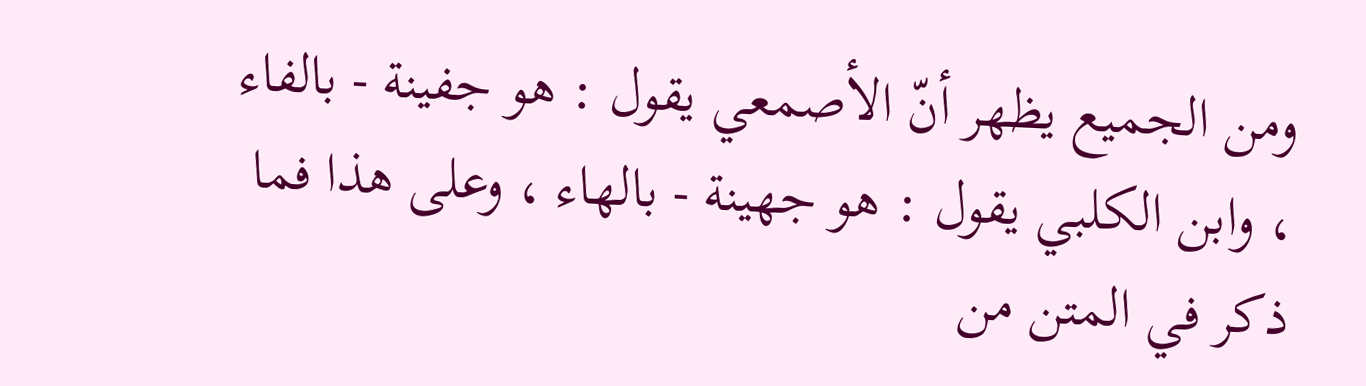ومن الجميع يظهر أنّ الأصمعي يقول : هو جفينة - بالفاء ، وابن الكلبي يقول : هو جهينة - بالهاء ، وعلى هذا فما ذكر في المتن من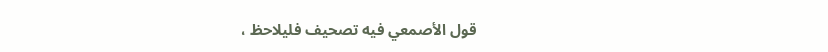قول الأصمعي فيه تصحيف فليلاحظ ،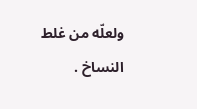ولعلّه من غلط النساخ .